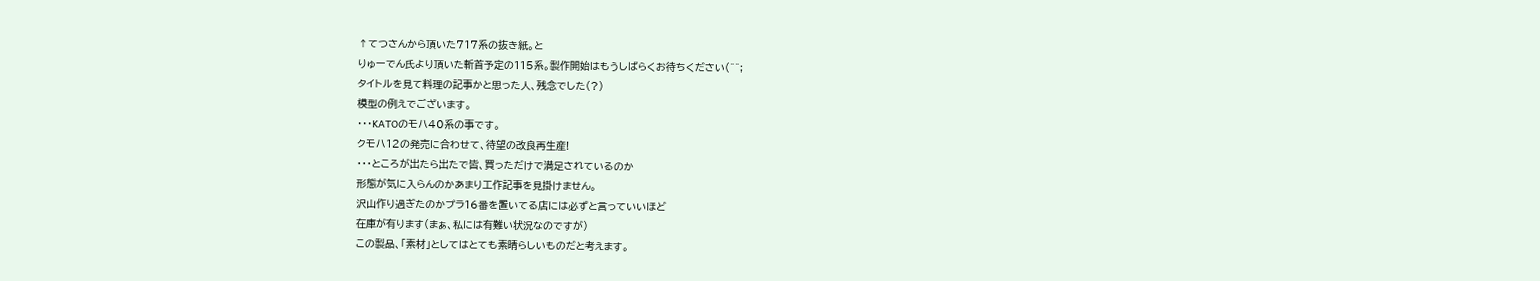↑てつさんから頂いた717系の抜き紙。と
りゅーでん氏より頂いた斬首予定の115系。製作開始はもうしばらくお待ちください(^^;
タイトルを見て料理の記事かと思った人、残念でした(?)
模型の例えでございます。
・・・KATOのモハ40系の事です。
クモハ12の発売に合わせて、待望の改良再生産!
・・・ところが出たら出たで皆、買っただけで満足されているのか
形態が気に入らんのかあまり工作記事を見掛けません。
沢山作り過ぎたのかプラ16番を置いてる店には必ずと言っていいほど
在庫が有ります(まぁ、私には有難い状況なのですが)
この製品、「素材」としてはとても素晴らしいものだと考えます。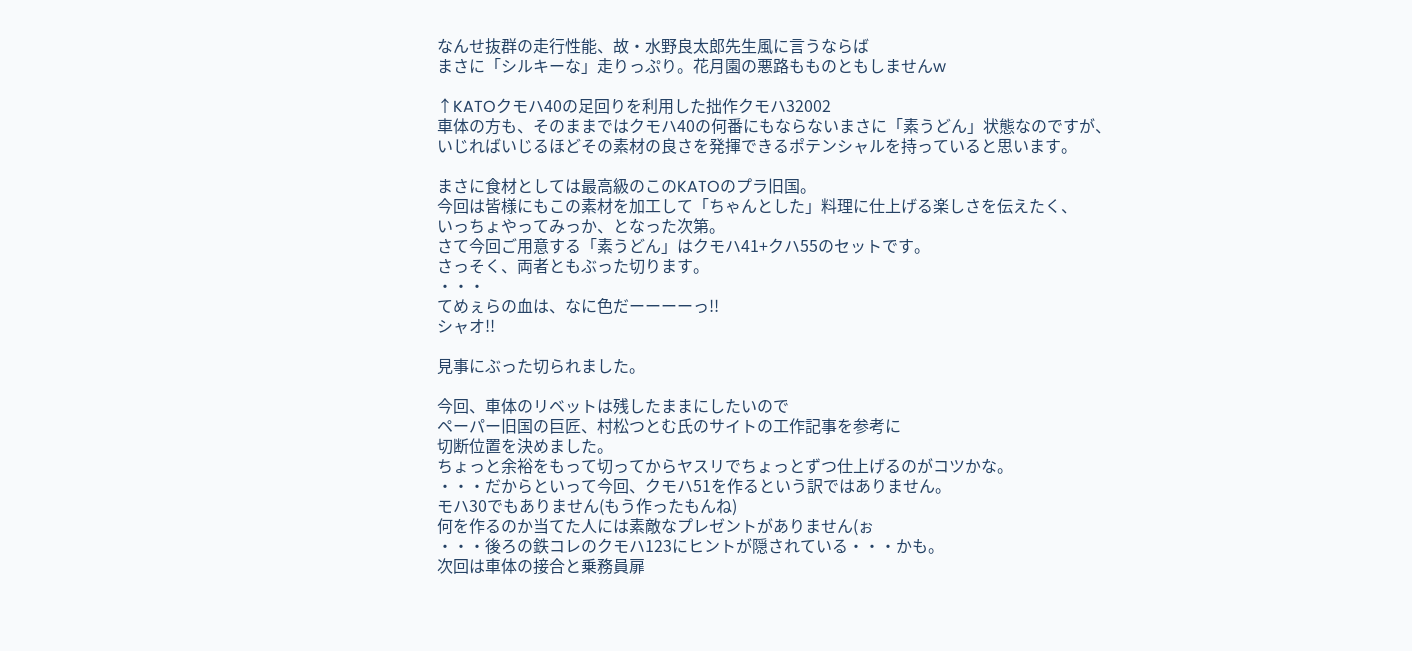なんせ抜群の走行性能、故・水野良太郎先生風に言うならば
まさに「シルキーな」走りっぷり。花月園の悪路もものともしませんw

↑KATOクモハ40の足回りを利用した拙作クモハ32002
車体の方も、そのままではクモハ40の何番にもならないまさに「素うどん」状態なのですが、
いじればいじるほどその素材の良さを発揮できるポテンシャルを持っていると思います。

まさに食材としては最高級のこのKATOのプラ旧国。
今回は皆様にもこの素材を加工して「ちゃんとした」料理に仕上げる楽しさを伝えたく、
いっちょやってみっか、となった次第。
さて今回ご用意する「素うどん」はクモハ41+クハ55のセットです。
さっそく、両者ともぶった切ります。
・・・
てめぇらの血は、なに色だーーーーっ!!
シャオ!!

見事にぶった切られました。

今回、車体のリベットは残したままにしたいので
ペーパー旧国の巨匠、村松つとむ氏のサイトの工作記事を参考に
切断位置を決めました。
ちょっと余裕をもって切ってからヤスリでちょっとずつ仕上げるのがコツかな。
・・・だからといって今回、クモハ51を作るという訳ではありません。
モハ30でもありません(もう作ったもんね)
何を作るのか当てた人には素敵なプレゼントがありません(ぉ
・・・後ろの鉄コレのクモハ123にヒントが隠されている・・・かも。
次回は車体の接合と乗務員扉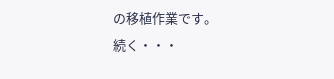の移植作業です。
続く・・・